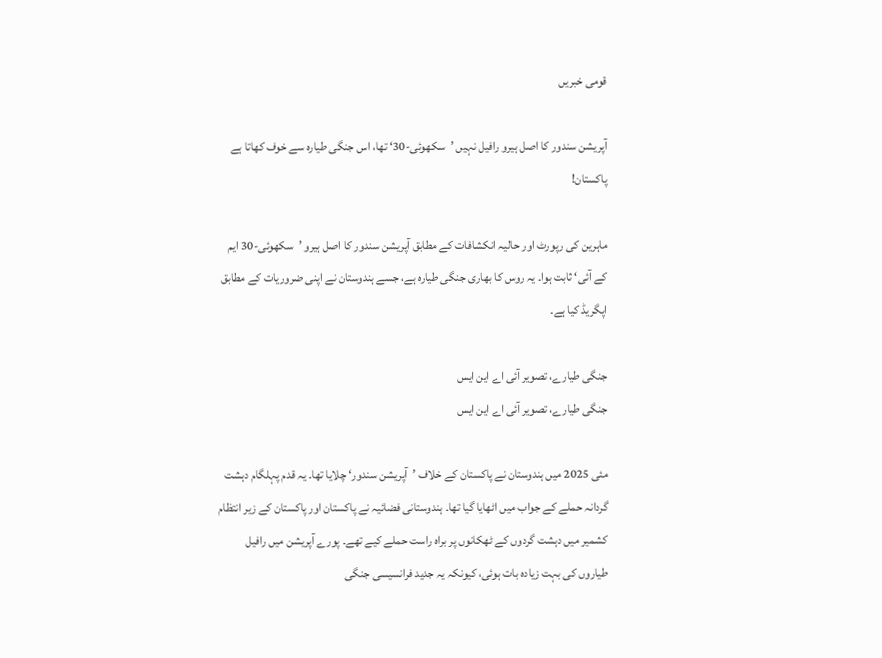قومی خبریں

آپریشن سندور کا اصل ہیرو رافیل نہیں ’سکھوئی-30‘ تھا، اس جنگی طیارہ سے خوف کھاتا ہے پاکستان!

ماہرین کی رپورٹ اور حالیہ انکشافات کے مطابق آپریشن سندور کا اصل ہیرو ’سکھوئی-30 ایم کے آئی‘ ثابت ہوا۔ یہ روس کا بھاری جنگی طیارہ ہے، جسے ہندوستان نے اپنی ضروریات کے مطابق اپگریڈ کیا ہے۔

جنگی طیارے، تصویر آئی اے این ایس
جنگی طیارے، تصویر آئی اے این ایس

مئی 2025 میں ہندوستان نے پاکستان کے خلاف ’آپریشن سندور‘ چلایا تھا۔ یہ قدم پہلگام دہشت گردانہ حملے کے جواب میں اٹھایا گیا تھا۔ ہندوستانی فضائیہ نے پاکستان اور پاکستان کے زیر انتظام کشمیر میں دہشت گردوں کے ٹھکانوں پر براہ راست حملے کیے تھے۔ پورے آپریشن میں رافیل طیاروں کی بہت زیادہ بات ہوئی، کیونکہ یہ جدید فرانسیسی جنگی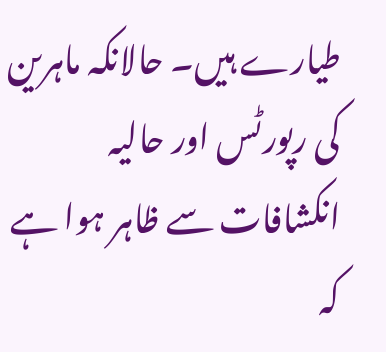طیارے ہیں۔ حالانکہ ماہرین کی رپورٹس اور حالیہ انکشافات سے ظاہر ہوا ہے کہ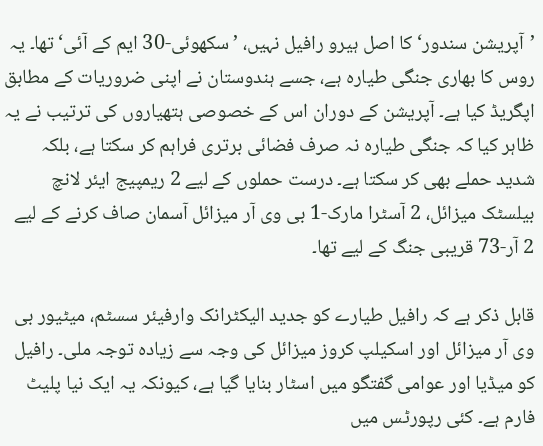’آپریشن سندور‘ کا اصل ہیرو رافیل نہیں، ’سکھوئی-30 ایم کے آئی‘ تھا۔ یہ روس کا بھاری جنگی طیارہ ہے، جسے ہندوستان نے اپنی ضروریات کے مطابق اپگریڈ کیا ہے۔ آپریشن کے دوران اس کے خصوصی ہتھیاروں کی ترتیب نے یہ ظاہر کیا کہ جنگی طیارہ نہ صرف فضائی برتری فراہم کر سکتا ہے، بلکہ شدید حملے بھی کر سکتا ہے۔ درست حملوں کے لیے 2 ریمپیج ایئر لانچ بیلسٹک میزائل، 2 آسٹرا مارک-1 بی وی آر میزائل آسمان صاف کرنے کے لیے 2 آر-73 قریبی جنگ کے لیے تھا۔

قابل ذکر ہے کہ رافیل طیارے کو جدید الیکٹرانک وارفیئر سسٹم، میٹیور بی وی آر میزائل اور اسکیلپ کروز میزائل کی وجہ سے زیادہ توجہ ملی۔ رافیل کو میڈیا اور عوامی گفتگو میں اسٹار بنایا گیا ہے، کیونکہ یہ ایک نیا پلیٹ فارم ہے۔ کئی رپورٹس میں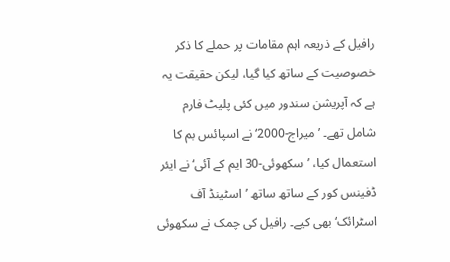رافیل کے ذریعہ اہم مقامات پر حملے کا ذکر خصوصیت کے ساتھ کیا گیا، لیکن حقیقت یہ ہے کہ آپریشن سندور میں کئی پلیٹ فارم شامل تھے۔ ’میراج-2000‘ نے اسپائس بم کا استعمال کیا، ’سکھوئی-30 ایم کے آئی‘ نے ایئر ڈفینس کور کے ساتھ ساتھ ’اسٹینڈ آف اسٹرائک‘ بھی کیے۔ رافیل کی چمک نے سکھوئی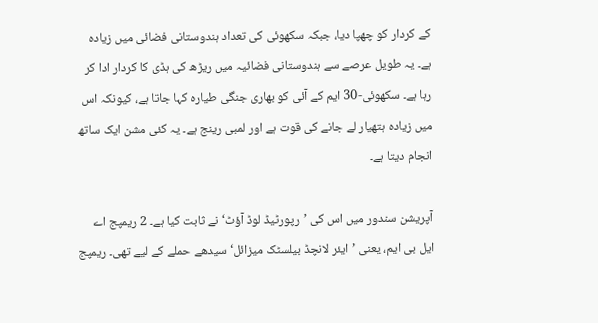کے کردار کو چھپا دیا، جبکہ سکھوئی کی تعداد ہندوستانی فضائی میں زیادہ ہے۔ یہ طویل عرصے سے ہندوستانی فضائیہ میں ریڑھ کی ہڈی کا کردار ادا کر رہا ہے۔ سکھوئی-30 ایم کے آئی کو بھاری جنگی طیارہ کہا جاتا ہے، کیونکہ اس میں زیادہ ہتھیار لے جانے کی قوت ہے اور لمبی رینج ہے۔ یہ کئی مشن ایک ساتھ انجام دیتا ہے۔

آپریشن سندور میں اس کی ’رپورٹیڈ لوڈ آؤٹ‘ نے ثابت کیا ہے۔ 2 ریمپج اے ایل بی ایم، یعنی ’ایئر لانچڈ بیلسٹک میزائل‘ سیدھے حملے کے لیے تھی۔ ریمپج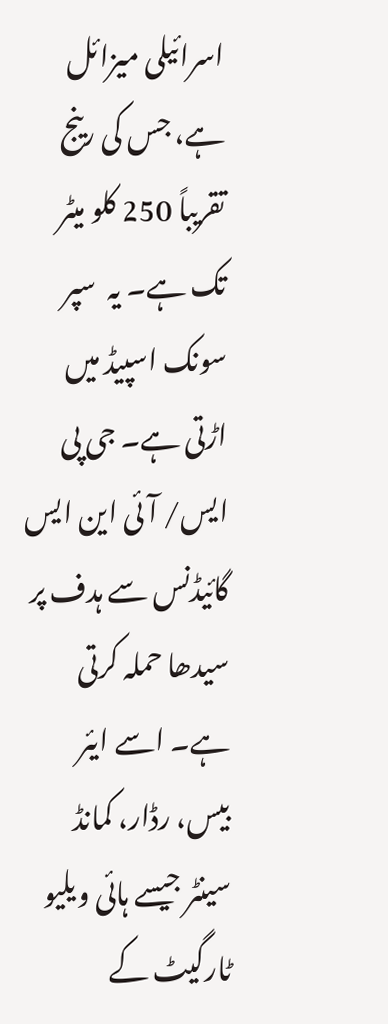اسرائیلی میزائل ہے، جس کی رینج تقریباً 250 کلو میٹر تک ہے۔ یہ  سپر سونک اسپیڈ میں اڑتی ہے۔ جی پی ایس/ آئی این ایس گائیڈنس سے ہدف پر سیدھا حملہ کرتی ہے۔ اسے ایئر بیس، رڈار، کمانڈ سینٹر جیسے ہائی ویلیو ٹارگیٹ کے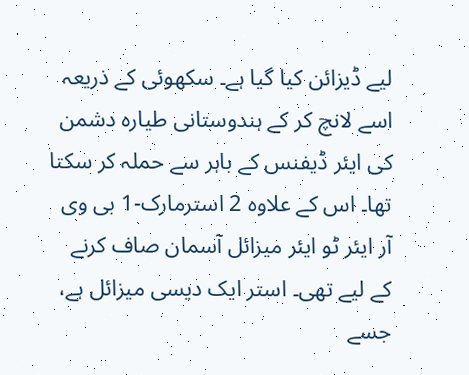لیے ڈیزائن کیا گیا ہے۔ سکھوئی کے ذریعہ اسے لانچ کر کے ہندوستانی طیارہ دشمن کی ایئر ڈیفنس کے باہر سے حملہ کر سکتا تھا۔ اس کے علاوہ 2 استرمارک-1 بی وی آر ایئر ٹو ایئر میزائل آسمان صاف کرنے کے لیے تھی۔ استر ایک دیسی میزائل ہے، جسے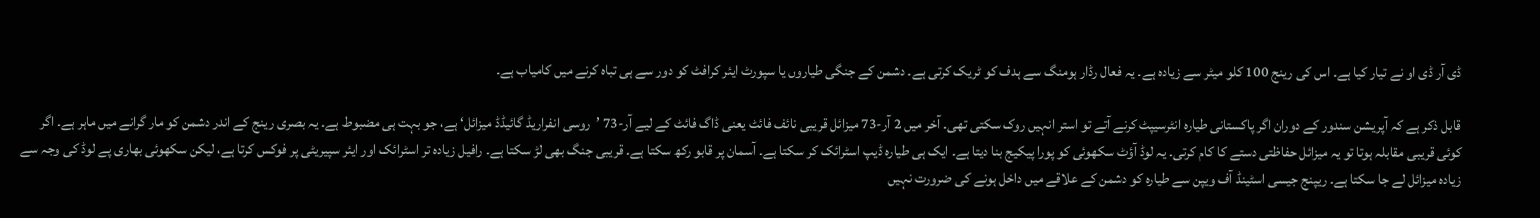ڈی آر ڈی او نے تیار کیا ہے۔ اس کی رینج 100 کلو میٹر سے زیادہ ہے۔ یہ فعال رڈار ہومنگ سے ہدف کو ٹریک کرتی ہے۔ دشمن کے جنگی طیاروں یا سپورٹ ایئر کرافٹ کو دور سے ہی تباہ کرنے میں کامیاب ہے۔

قابل ذکر ہے کہ آپریشن سندور کے دوران اگر پاکستانی طیارہ انٹرسیپٹ کرنے آتے تو استر انہیں روک سکتی تھی۔ آخر میں 2 آر-73 میزائل قریبی نائف فائٹ یعنی ڈاگ فائٹ کے لیے آر-73 ’روسی انفراریڈ گائیڈڈ میزائل‘ ہے، جو بہت ہی مضبوط ہے۔ یہ بصری رینج کے اندر دشمن کو مار گرانے میں ماہر ہے۔ اگر کوئی قریبی مقابلہ ہوتا تو یہ میزائل حفاظتی دستے کا کام کرتی۔ یہ لوڈ آؤٹ سکھوئی کو پورا پیکیج بنا دیتا ہے۔ ایک ہی طیارہ ڈیپ اسٹرائک کر سکتا ہے۔ آسمان پر قابو رکھ سکتا ہے۔ قریبی جنگ بھی لڑ سکتا ہے۔ رافیل زیادہ تر اسٹرائک اور ایئر سپیریٹی پر فوکس کرتا ہے، لیکن سکھوئی بھاری پے لوڈ کی وجہ سے زیادہ میزائل لے جا سکتا ہے۔ ریپنج جیسی اسٹینڈ آف ویپن سے طیارہ کو دشمن کے علاقے میں داخل ہونے کی ضرورت نہیں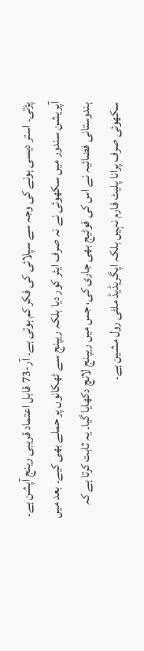پڑتی۔ استر دیسی ہونے کی وجہ سے سپلائی کی فکر کم ہوتی ہے۔ آر-73 قابل اعتماد قریبی رینج آپشن ہے۔ آپریشن سندور میں سکھوئی نے نہ صرف ایئر کور دیا بلکہ ریپنج سے ٹھکانوں پر حملے بھی کیے۔ بعد میں ہندوستانی فضائیہ نے اس کی فوٹیج بھی جاری کی، جس میں ریپنج لانچ دکھایا گیا۔ یہ ثابت کرتا ہے کہ سکھوئی صرف پرانا پلیٹ فارم نہیں بلکہ اپگریڈیڈ ملٹی رول مشین ہے۔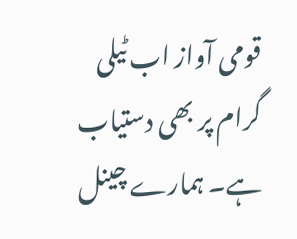قومی آواز اب ٹیلی گرام پر بھی دستیاب ہے۔ ہمارے چینل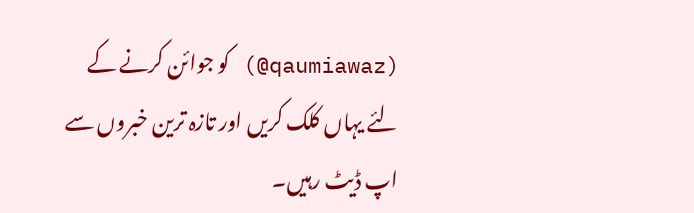(qaumiawaz@) کو جوائن کرنے کے لئے یہاں کلک کریں اور تازہ ترین خبروں سے اپ ڈیٹ رہیں۔